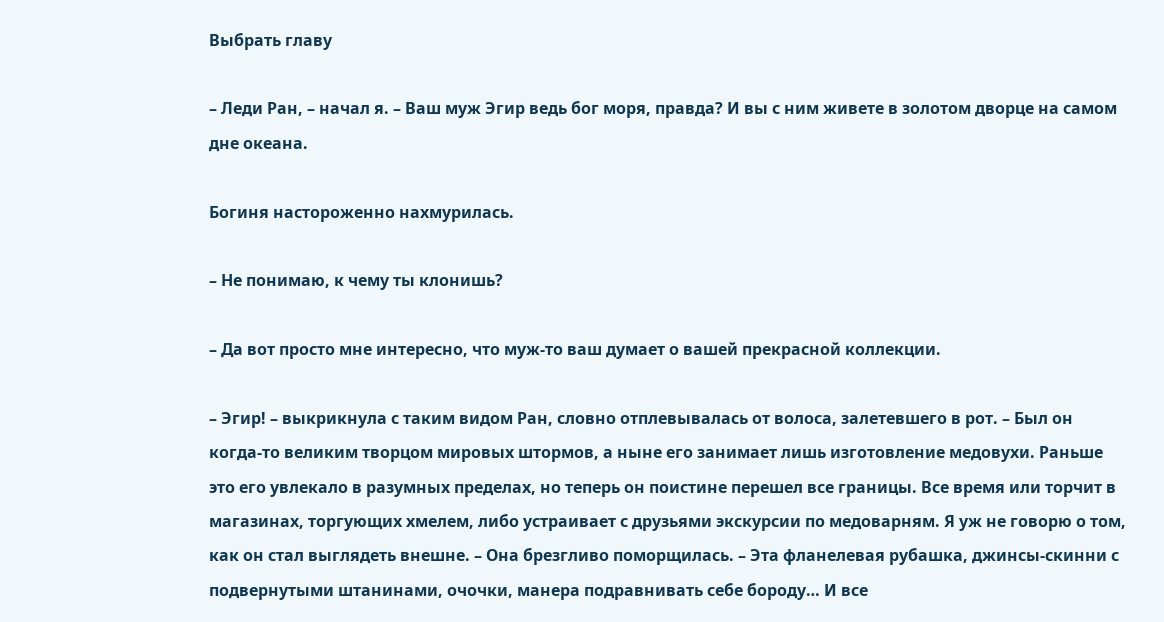Выбрать главу

– Леди Ран, – начал я. – Ваш муж Эгир ведь бог моря, правда? И вы с ним живете в золотом дворце на самом дне океана.

Богиня настороженно нахмурилась.

– Не понимаю, к чему ты клонишь?

– Да вот просто мне интересно, что муж-то ваш думает о вашей прекрасной коллекции.

– Эгир! – выкрикнула с таким видом Ран, словно отплевывалась от волоса, залетевшего в рот. – Был он когда-то великим творцом мировых штормов, а ныне его занимает лишь изготовление медовухи. Раньше это его увлекало в разумных пределах, но теперь он поистине перешел все границы. Все время или торчит в магазинах, торгующих хмелем, либо устраивает с друзьями экскурсии по медоварням. Я уж не говорю о том, как он стал выглядеть внешне. – Она брезгливо поморщилась. – Эта фланелевая рубашка, джинсы-скинни с подвернутыми штанинами, очочки, манера подравнивать себе бороду… И все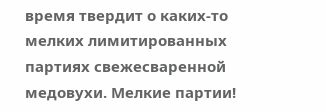время твердит о каких-то мелких лимитированных партиях свежесваренной медовухи. Мелкие партии!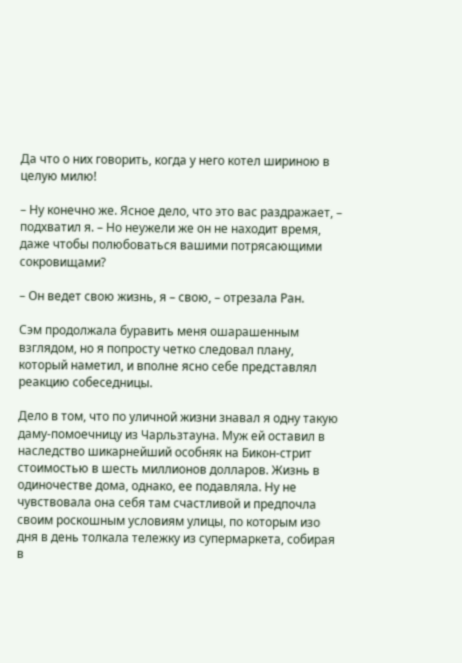Да что о них говорить, когда у него котел шириною в целую милю!

– Ну конечно же. Ясное дело, что это вас раздражает, – подхватил я. – Но неужели же он не находит время, даже чтобы полюбоваться вашими потрясающими сокровищами?

– Он ведет свою жизнь, я – свою, – отрезала Ран.

Сэм продолжала буравить меня ошарашенным взглядом, но я попросту четко следовал плану, который наметил, и вполне ясно себе представлял реакцию собеседницы.

Дело в том, что по уличной жизни знавал я одну такую даму-помоечницу из Чарльзтауна. Муж ей оставил в наследство шикарнейший особняк на Бикон-стрит стоимостью в шесть миллионов долларов. Жизнь в одиночестве дома, однако, ее подавляла. Ну не чувствовала она себя там счастливой и предпочла своим роскошным условиям улицы, по которым изо дня в день толкала тележку из супермаркета, собирая в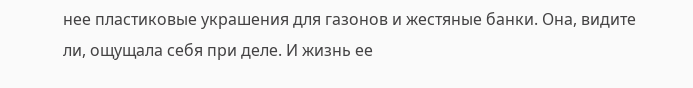нее пластиковые украшения для газонов и жестяные банки. Она, видите ли, ощущала себя при деле. И жизнь ее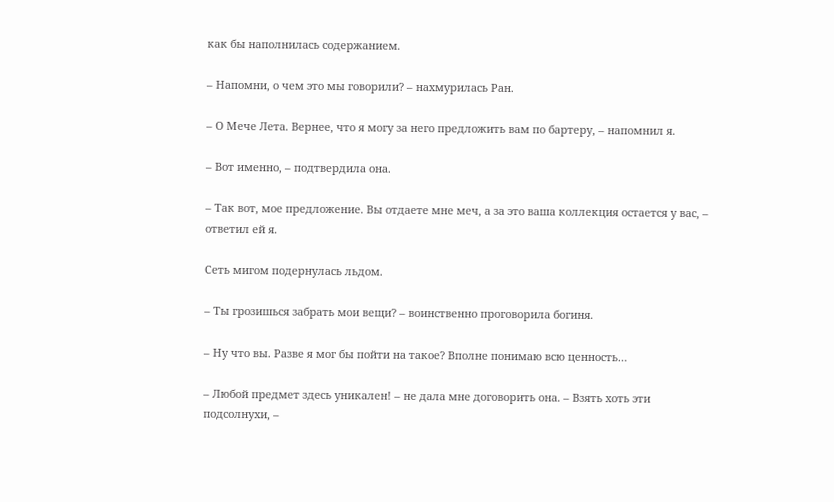как бы наполнилась содержанием.

– Напомни, о чем это мы говорили? – нахмурилась Ран.

– О Мече Лета. Вернее, что я могу за него предложить вам по бартеру, – напомнил я.

– Вот именно, – подтвердила она.

– Так вот, мое предложение. Вы отдаете мне меч, а за это ваша коллекция остается у вас, – ответил ей я.

Сеть мигом подернулась льдом.

– Ты грозишься забрать мои вещи? – воинственно проговорила богиня.

– Ну что вы. Разве я мог бы пойти на такое? Вполне понимаю всю ценность…

– Любой предмет здесь уникален! – не дала мне договорить она. – Взять хоть эти подсолнухи, –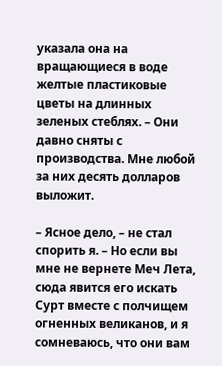указала она на вращающиеся в воде желтые пластиковые цветы на длинных зеленых стеблях. – Они давно сняты с производства. Мне любой за них десять долларов выложит.

– Ясное дело, – не стал спорить я. – Но если вы мне не вернете Меч Лета, сюда явится его искать Сурт вместе с полчищем огненных великанов, и я сомневаюсь, что они вам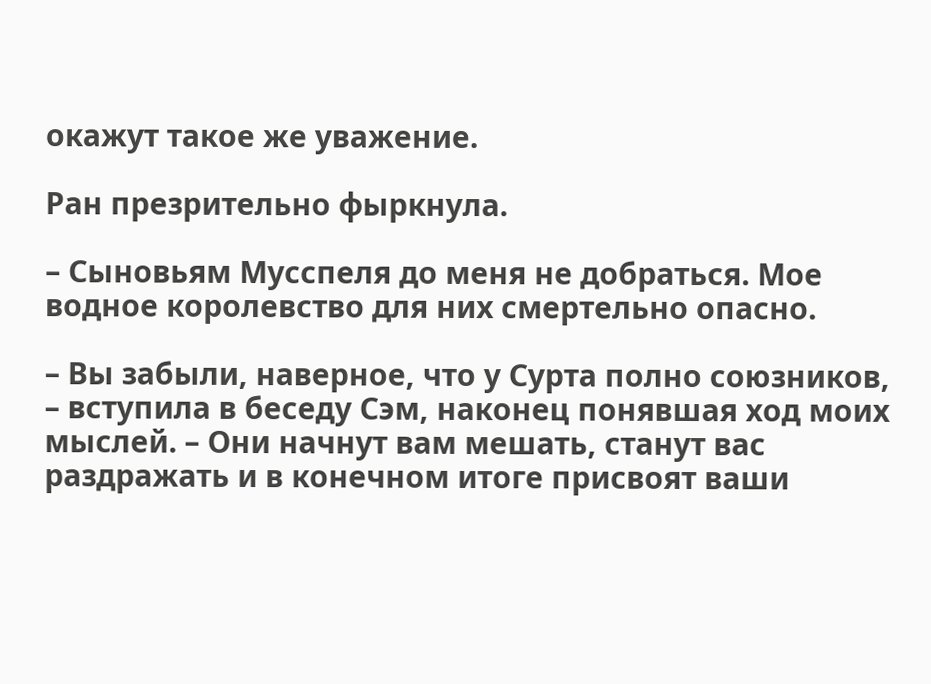окажут такое же уважение.

Ран презрительно фыркнула.

– Сыновьям Мусспеля до меня не добраться. Мое водное королевство для них смертельно опасно.

– Вы забыли, наверное, что у Сурта полно союзников, – вступила в беседу Сэм, наконец понявшая ход моих мыслей. – Они начнут вам мешать, станут вас раздражать и в конечном итоге присвоят ваши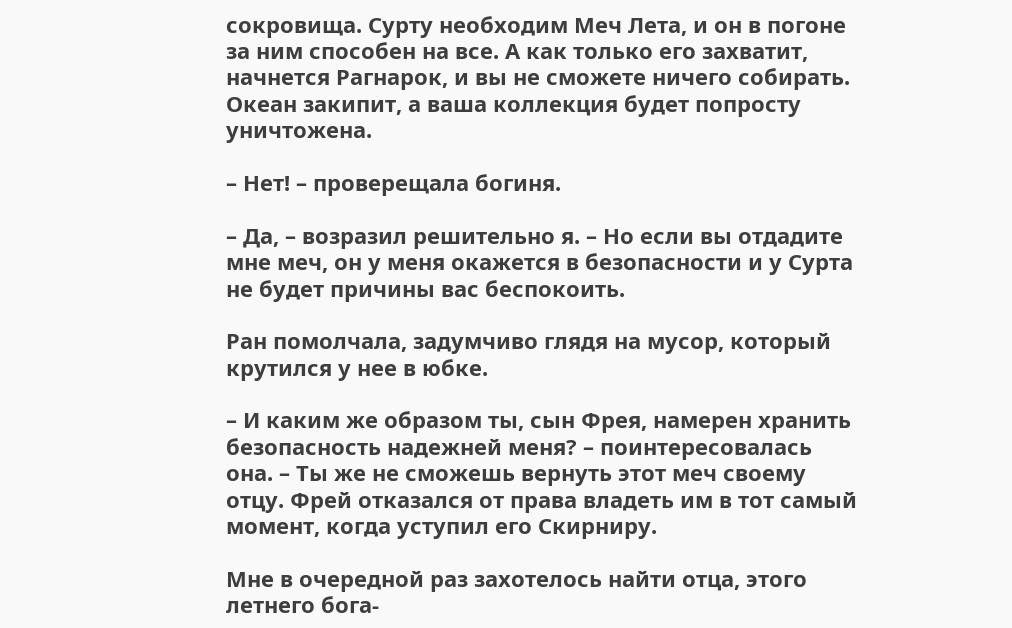сокровища. Сурту необходим Меч Лета, и он в погоне за ним способен на все. А как только его захватит, начнется Рагнарок, и вы не сможете ничего собирать. Океан закипит, а ваша коллекция будет попросту уничтожена.

– Нет! – проверещала богиня.

– Да, – возразил решительно я. – Но если вы отдадите мне меч, он у меня окажется в безопасности и у Сурта не будет причины вас беспокоить.

Ран помолчала, задумчиво глядя на мусор, который крутился у нее в юбке.

– И каким же образом ты, сын Фрея, намерен хранить безопасность надежней меня? – поинтересовалась она. – Ты же не сможешь вернуть этот меч своему отцу. Фрей отказался от права владеть им в тот самый момент, когда уступил его Скирниру.

Мне в очередной раз захотелось найти отца, этого летнего бога-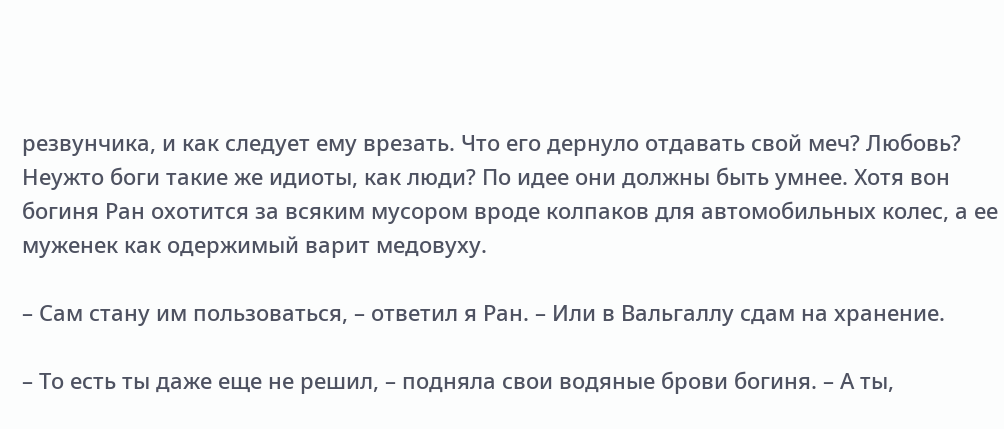резвунчика, и как следует ему врезать. Что его дернуло отдавать свой меч? Любовь? Неужто боги такие же идиоты, как люди? По идее они должны быть умнее. Хотя вон богиня Ран охотится за всяким мусором вроде колпаков для автомобильных колес, а ее муженек как одержимый варит медовуху.

– Сам стану им пользоваться, – ответил я Ран. – Или в Вальгаллу сдам на хранение.

– То есть ты даже еще не решил, – подняла свои водяные брови богиня. – А ты,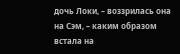дочь Локи, – воззрилась она на Сэм, – каким образом встала на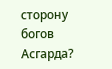сторону богов Асгарда?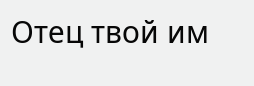Отец твой им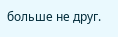больше не друг.